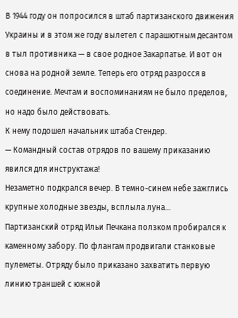В 1944 году он попросился в штаб партизанского движения Украины и в этом же году вылетел с парашютным десантом в тыл противника — в свое родное Закарпатье. И вот он снова на родной земле. Теперь его отряд разросся в соединение. Мечтам и воспоминаниям не было пределов, но надо было действовать.
К нему подошел начальник штаба Стендер.
— Командный состав отрядов по вашему приказанию явился для инструктажа!
Незаметно подкрался вечер. В темно-синем небе зажглись крупные холодные звезды, всплыла луна…
Партизанский отряд Ильи Печкана ползком пробирался к каменному забору. По флангам продвигали станковые пулеметы. Отряду было приказано захватить первую линию траншей с южной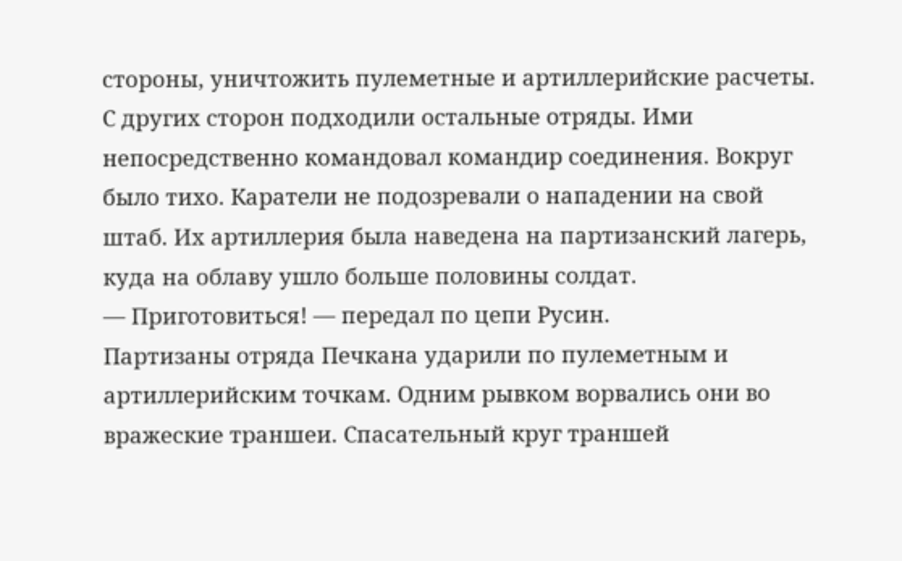стороны, уничтожить пулеметные и артиллерийские расчеты.
С других сторон подходили остальные отряды. Ими непосредственно командовал командир соединения. Вокруг было тихо. Каратели не подозревали о нападении на свой штаб. Их артиллерия была наведена на партизанский лагерь, куда на облаву ушло больше половины солдат.
— Приготовиться! — передал по цепи Русин.
Партизаны отряда Печкана ударили по пулеметным и артиллерийским точкам. Одним рывком ворвались они во вражеские траншеи. Спасательный круг траншей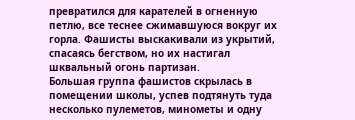превратился для карателей в огненную петлю, все теснее сжимавшуюся вокруг их горла. Фашисты выскакивали из укрытий, спасаясь бегством, но их настигал шквальный огонь партизан.
Большая группа фашистов скрылась в помещении школы, успев подтянуть туда несколько пулеметов, минометы и одну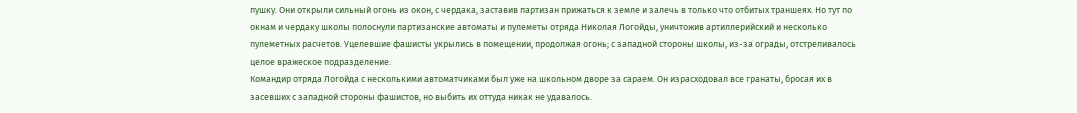пушку. Они открыли сильный огонь из окон, с чердака, заставив партизан прижаться к земле и залечь в только что отбитых траншеях. Но тут по окнам и чердаку школы полоснули партизанские автоматы и пулеметы отряда Николая Логойды, уничтожив артиллерийский и несколько пулеметных расчетов. Уцелевшие фашисты укрылись в помещении, продолжая огонь; с западной стороны школы, из-за ограды, отстреливалось целое вражеское подразделение.
Командир отряда Логойда с несколькими автоматчиками был уже на школьном дворе за сараем. Он израсходовал все гранаты, бросая их в засевших с западной стороны фашистов, но выбить их оттуда никак не удавалось.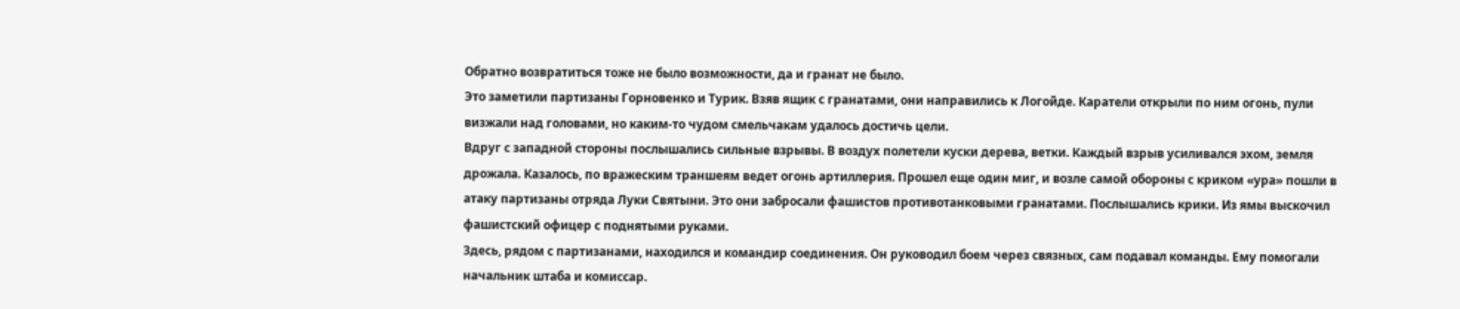Обратно возвратиться тоже не было возможности, да и гранат не было.
Это заметили партизаны Горновенко и Турик. Взяв ящик с гранатами, они направились к Логойде. Каратели открыли по ним огонь, пули визжали над головами, но каким-то чудом смельчакам удалось достичь цели.
Вдруг с западной стороны послышались сильные взрывы. В воздух полетели куски дерева, ветки. Каждый взрыв усиливался эхом, земля дрожала. Казалось, по вражеским траншеям ведет огонь артиллерия. Прошел еще один миг, и возле самой обороны с криком «ура» пошли в атаку партизаны отряда Луки Святыни. Это они забросали фашистов противотанковыми гранатами. Послышались крики. Из ямы выскочил фашистский офицер с поднятыми руками.
Здесь, рядом с партизанами, находился и командир соединения. Он руководил боем через связных, сам подавал команды. Ему помогали начальник штаба и комиссар.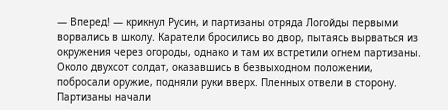— Вперед! — крикнул Русин, и партизаны отряда Логойды первыми ворвались в школу. Каратели бросились во двор, пытаясь вырваться из окружения через огороды, однако и там их встретили огнем партизаны.
Около двухсот солдат, оказавшись в безвыходном положении, побросали оружие, подняли руки вверх. Пленных отвели в сторону. Партизаны начали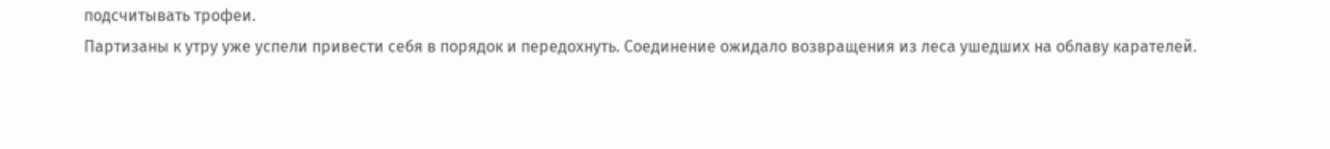подсчитывать трофеи.
Партизаны к утру уже успели привести себя в порядок и передохнуть. Соединение ожидало возвращения из леса ушедших на облаву карателей.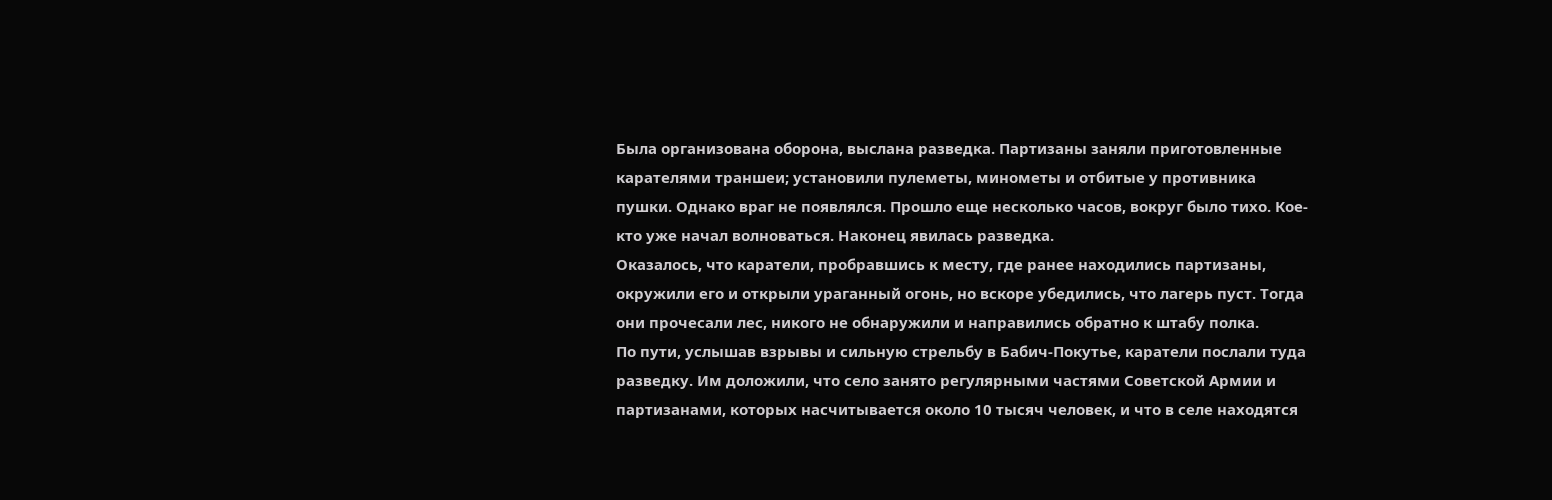Была организована оборона, выслана разведка. Партизаны заняли приготовленные карателями траншеи; установили пулеметы, минометы и отбитые у противника пушки. Однако враг не появлялся. Прошло еще несколько часов, вокруг было тихо. Кое-кто уже начал волноваться. Наконец явилась разведка.
Оказалось, что каратели, пробравшись к месту, где ранее находились партизаны, окружили его и открыли ураганный огонь, но вскоре убедились, что лагерь пуст. Тогда они прочесали лес, никого не обнаружили и направились обратно к штабу полка.
По пути, услышав взрывы и сильную стрельбу в Бабич-Покутье, каратели послали туда разведку. Им доложили, что село занято регулярными частями Советской Армии и партизанами, которых насчитывается около 10 тысяч человек, и что в селе находятся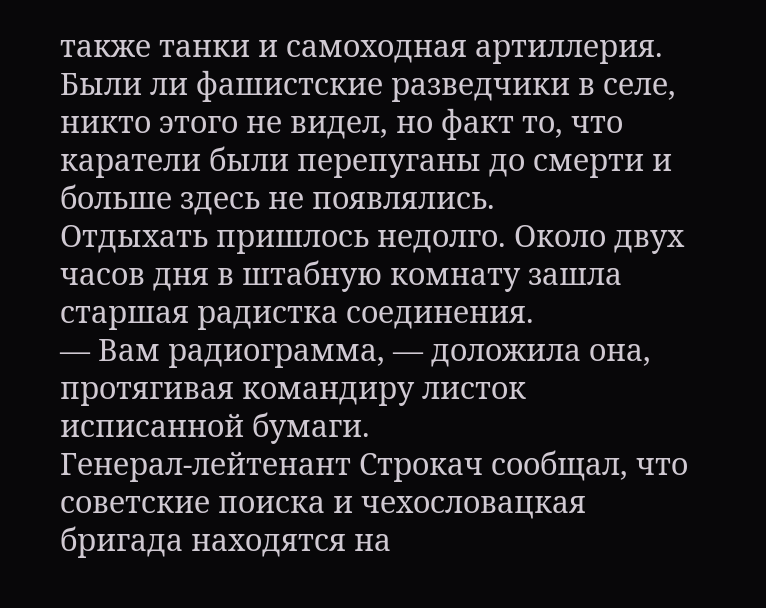также танки и самоходная артиллерия. Были ли фашистские разведчики в селе, никто этого не видел, но факт то, что каратели были перепуганы до смерти и больше здесь не появлялись.
Отдыхать пришлось недолго. Около двух часов дня в штабную комнату зашла старшая радистка соединения.
— Вам радиограмма, — доложила она, протягивая командиру листок исписанной бумаги.
Генерал-лейтенант Строкач сообщал, что советские поиска и чехословацкая бригада находятся на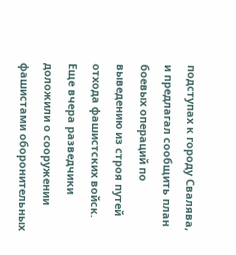подступах к городу Свалява, и предлагал сообщить план боевых операций по выведению из строя путей отхода фашистских войск.
Еще вчера разведчики доложили о сооружении фашистами оборонительных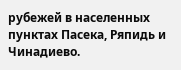рубежей в населенных пунктах Пасека, Ряпидь и Чинадиево.